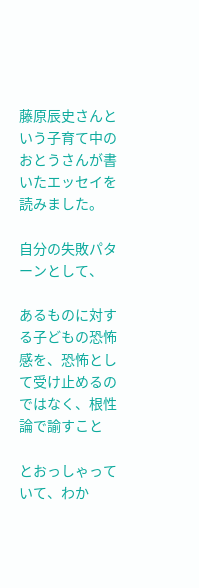藤原辰史さんという子育て中のおとうさんが書いたエッセイを読みました。

自分の失敗パターンとして、

あるものに対する子どもの恐怖感を、恐怖として受け止めるのではなく、根性論で諭すこと

とおっしゃっていて、わか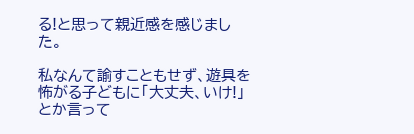る!と思って親近感を感じました。

私なんて諭すこともせず、遊具を怖がる子どもに「大丈夫、いけ!」とか言って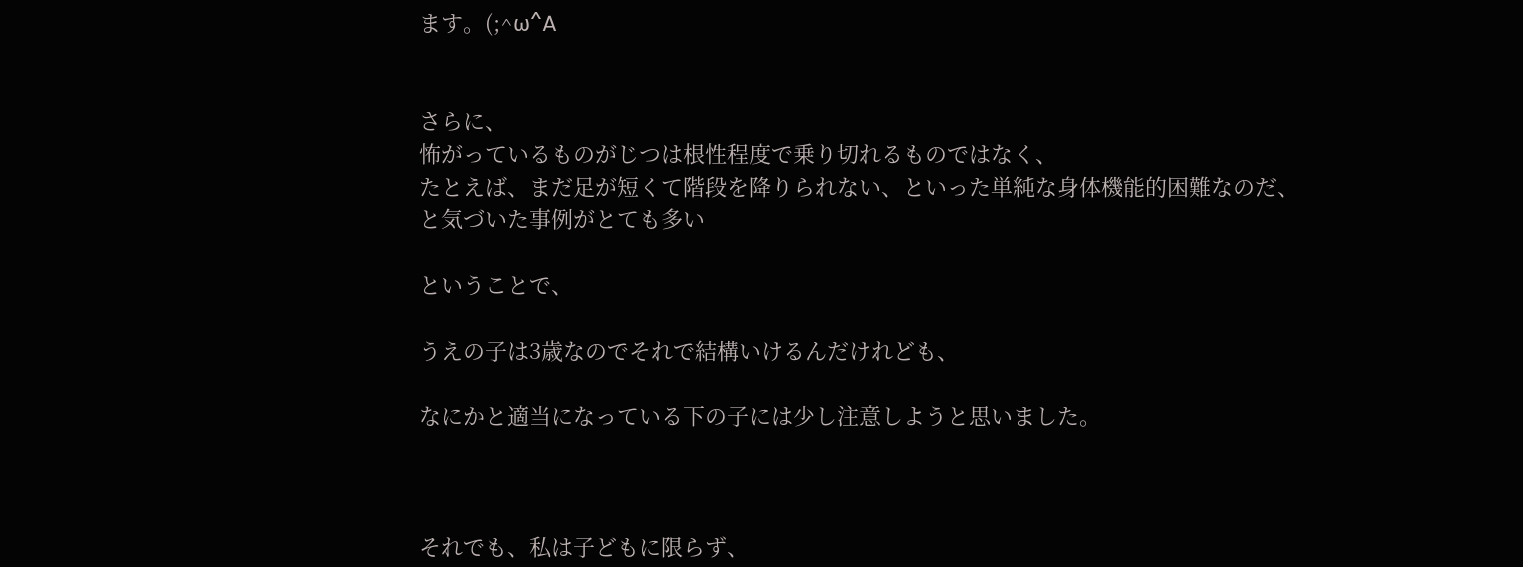ます。(;^ω^A


さらに、
怖がっているものがじつは根性程度で乗り切れるものではなく、
たとえば、まだ足が短くて階段を降りられない、といった単純な身体機能的困難なのだ、
と気づいた事例がとても多い

ということで、

うえの子は3歳なのでそれで結構いけるんだけれども、

なにかと適当になっている下の子には少し注意しようと思いました。



それでも、私は子どもに限らず、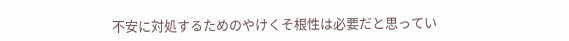不安に対処するためのやけくそ根性は必要だと思ってい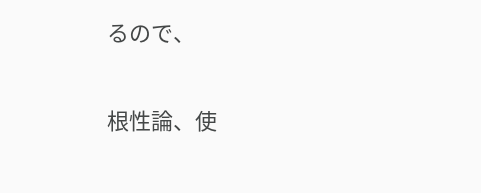るので、

根性論、使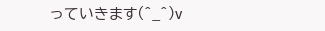っていきます(^_^)v